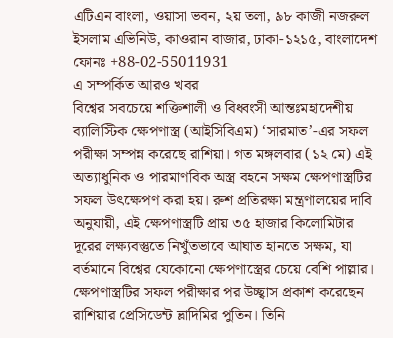এটিএন বাংলা, ওয়াসা ভবন, ২য় তলা, ৯৮ কাজী নজরুল ইসলাম এভিনিউ, কাওরান বাজার, ঢাকা-১২১৫, বাংলাদেশ
ফোনঃ +88-02-55011931
এ সম্পর্কিত আরও খবর
বিশ্বের সবচেয়ে শক্তিশালী ও বিধ্বংসী আন্তঃমহাদেশীয় ব্যালিস্টিক ক্ষেপণাস্ত্র (আইসিবিএম) ‘সারমাত’-এর সফল পরীক্ষা সম্পন্ন করেছে রাশিয়া। গত মঙ্গলবার (১২ মে) এই অত্যাধুনিক ও পারমাণবিক অস্ত্র বহনে সক্ষম ক্ষেপণাস্ত্রটির সফল উৎক্ষেপণ করা হয়। রুশ প্রতিরক্ষা মন্ত্রণালয়ের দাবি অনুযায়ী, এই ক্ষেপণাস্ত্রটি প্রায় ৩৫ হাজার কিলোমিটার দূরের লক্ষ্যবস্তুতে নিখুঁতভাবে আঘাত হানতে সক্ষম, যা বর্তমানে বিশ্বের যেকোনো ক্ষেপণাস্ত্রের চেয়ে বেশি পাল্লার।
ক্ষেপণাস্ত্রটির সফল পরীক্ষার পর উচ্ছ্বাস প্রকাশ করেছেন রাশিয়ার প্রেসিডেন্ট ভ্লাদিমির পুতিন। তিনি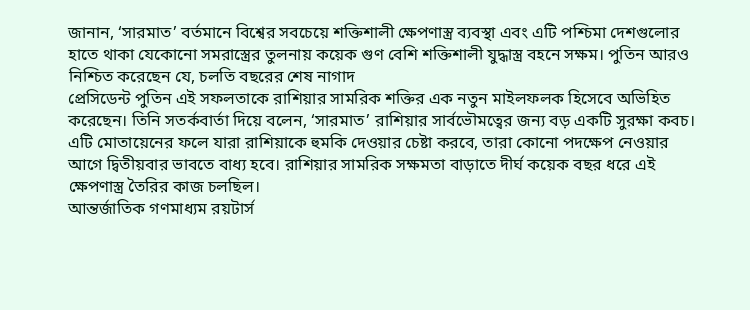জানান, ‘সারমাত’ বর্তমানে বিশ্বের সবচেয়ে শক্তিশালী ক্ষেপণাস্ত্র ব্যবস্থা এবং এটি পশ্চিমা দেশগুলোর হাতে থাকা যেকোনো সমরাস্ত্রের তুলনায় কয়েক গুণ বেশি শক্তিশালী যুদ্ধাস্ত্র বহনে সক্ষম। পুতিন আরও নিশ্চিত করেছেন যে, চলতি বছরের শেষ নাগাদ
প্রেসিডেন্ট পুতিন এই সফলতাকে রাশিয়ার সামরিক শক্তির এক নতুন মাইলফলক হিসেবে অভিহিত করেছেন। তিনি সতর্কবার্তা দিয়ে বলেন, ‘সারমাত’ রাশিয়ার সার্বভৌমত্বের জন্য বড় একটি সুরক্ষা কবচ। এটি মোতায়েনের ফলে যারা রাশিয়াকে হুমকি দেওয়ার চেষ্টা করবে, তারা কোনো পদক্ষেপ নেওয়ার আগে দ্বিতীয়বার ভাবতে বাধ্য হবে। রাশিয়ার সামরিক সক্ষমতা বাড়াতে দীর্ঘ কয়েক বছর ধরে এই ক্ষেপণাস্ত্র তৈরির কাজ চলছিল।
আন্তর্জাতিক গণমাধ্যম রয়টার্স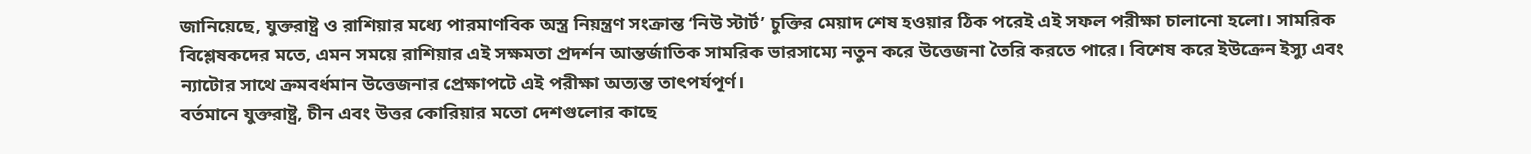জানিয়েছে, যুক্তরাষ্ট্র ও রাশিয়ার মধ্যে পারমাণবিক অস্ত্র নিয়ন্ত্রণ সংক্রান্ত ‘নিউ স্টার্ট’ চুক্তির মেয়াদ শেষ হওয়ার ঠিক পরেই এই সফল পরীক্ষা চালানো হলো। সামরিক বিশ্লেষকদের মতে, এমন সময়ে রাশিয়ার এই সক্ষমতা প্রদর্শন আন্তর্জাতিক সামরিক ভারসাম্যে নতুন করে উত্তেজনা তৈরি করতে পারে। বিশেষ করে ইউক্রেন ইস্যু এবং ন্যাটোর সাথে ক্রমবর্ধমান উত্তেজনার প্রেক্ষাপটে এই পরীক্ষা অত্যন্ত তাৎপর্যপূর্ণ।
বর্তমানে যুক্তরাষ্ট্র, চীন এবং উত্তর কোরিয়ার মতো দেশগুলোর কাছে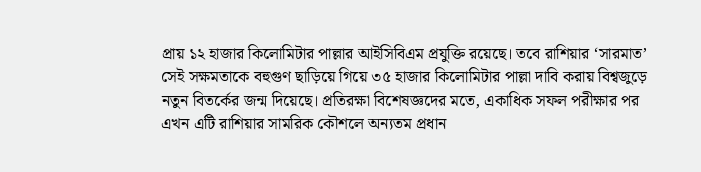প্রায় ১২ হাজার কিলোমিটার পাল্লার আইসিবিএম প্রযুক্তি রয়েছে। তবে রাশিয়ার ‘সারমাত’ সেই সক্ষমতাকে বহুগুণ ছাড়িয়ে গিয়ে ৩৫ হাজার কিলোমিটার পাল্লা দাবি করায় বিশ্বজুড়ে নতুন বিতর্কের জন্ম দিয়েছে। প্রতিরক্ষা বিশেষজ্ঞদের মতে, একাধিক সফল পরীক্ষার পর এখন এটি রাশিয়ার সামরিক কৌশলে অন্যতম প্রধান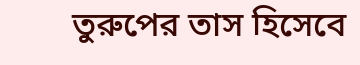তুরুপের তাস হিসেবে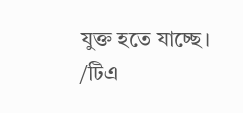যুক্ত হতে যাচ্ছে।
/টিএ